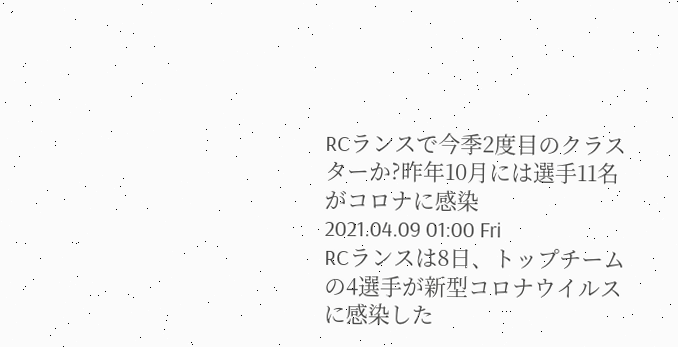RCランスで今季2度目のクラスターか?昨年10月には選手11名がコロナに感染
2021.04.09 01:00 Fri
RCランスは8日、トップチームの4選手が新型コロナウイルスに感染した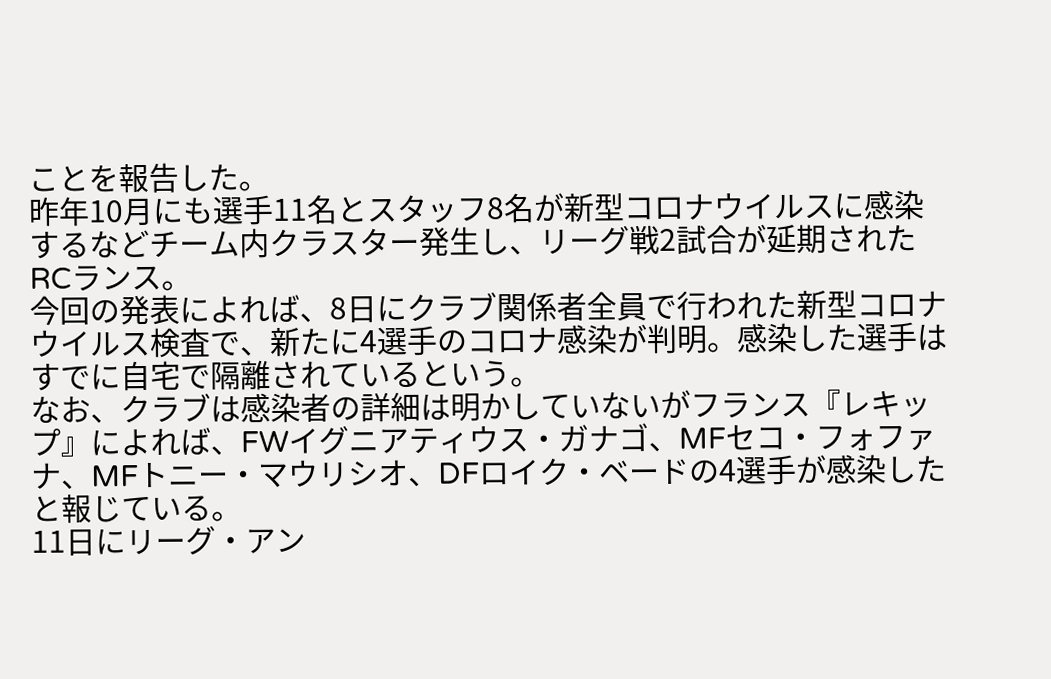ことを報告した。
昨年10月にも選手11名とスタッフ8名が新型コロナウイルスに感染するなどチーム内クラスター発生し、リーグ戦2試合が延期されたRCランス。
今回の発表によれば、8日にクラブ関係者全員で行われた新型コロナウイルス検査で、新たに4選手のコロナ感染が判明。感染した選手はすでに自宅で隔離されているという。
なお、クラブは感染者の詳細は明かしていないがフランス『レキップ』によれば、FWイグニアティウス・ガナゴ、MFセコ・フォファナ、MFトニー・マウリシオ、DFロイク・ベードの4選手が感染したと報じている。
11日にリーグ・アン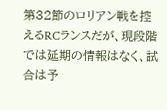第32節のロリアン戦を控えるRCランスだが、現段階では延期の情報はなく、試合は予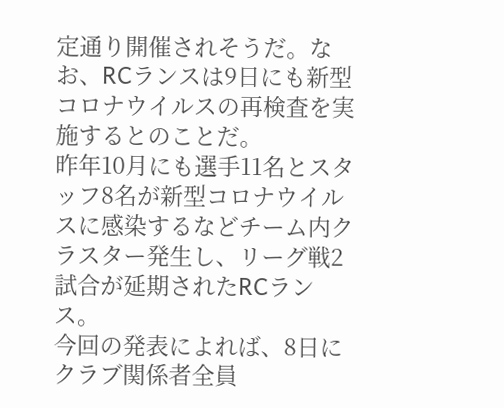定通り開催されそうだ。なお、RCランスは9日にも新型コロナウイルスの再検査を実施するとのことだ。
昨年10月にも選手11名とスタッフ8名が新型コロナウイルスに感染するなどチーム内クラスター発生し、リーグ戦2試合が延期されたRCランス。
今回の発表によれば、8日にクラブ関係者全員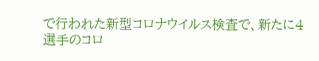で行われた新型コロナウイルス検査で、新たに4選手のコロ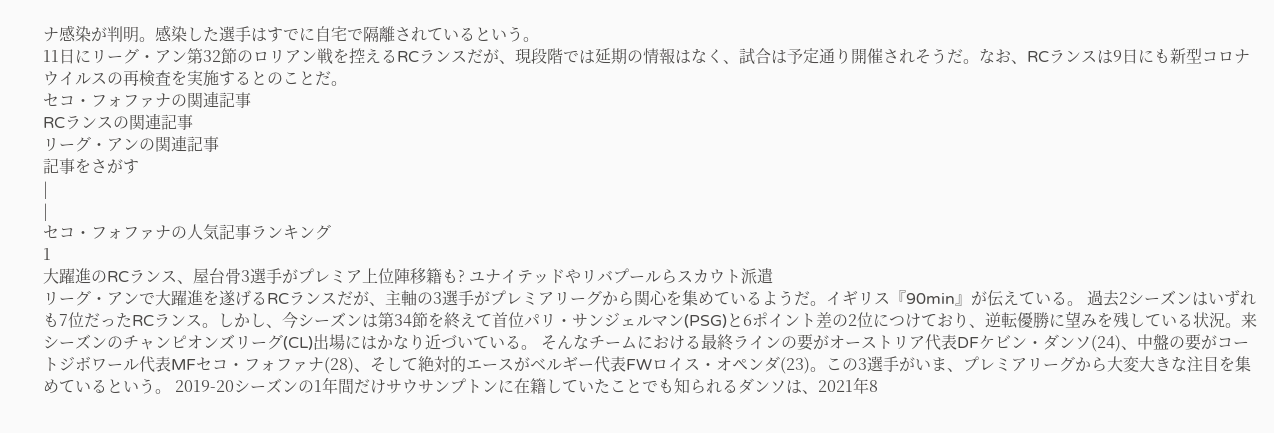ナ感染が判明。感染した選手はすでに自宅で隔離されているという。
11日にリーグ・アン第32節のロリアン戦を控えるRCランスだが、現段階では延期の情報はなく、試合は予定通り開催されそうだ。なお、RCランスは9日にも新型コロナウイルスの再検査を実施するとのことだ。
セコ・フォファナの関連記事
RCランスの関連記事
リーグ・アンの関連記事
記事をさがす
|
|
セコ・フォファナの人気記事ランキング
1
大躍進のRCランス、屋台骨3選手がプレミア上位陣移籍も? ユナイテッドやリバプールらスカウト派遣
リーグ・アンで大躍進を遂げるRCランスだが、主軸の3選手がプレミアリーグから関心を集めているようだ。イギリス『90min』が伝えている。 過去2シーズンはいずれも7位だったRCランス。しかし、今シーズンは第34節を終えて首位パリ・サンジェルマン(PSG)と6ポイント差の2位につけており、逆転優勝に望みを残している状況。来シーズンのチャンピオンズリーグ(CL)出場にはかなり近づいている。 そんなチームにおける最終ラインの要がオーストリア代表DFケビン・ダンソ(24)、中盤の要がコートジボワール代表MFセコ・フォファナ(28)、そして絶対的エースがベルギー代表FWロイス・オペンダ(23)。この3選手がいま、プレミアリーグから大変大きな注目を集めているという。 2019-20シーズンの1年間だけサウサンプトンに在籍していたことでも知られるダンソは、2021年8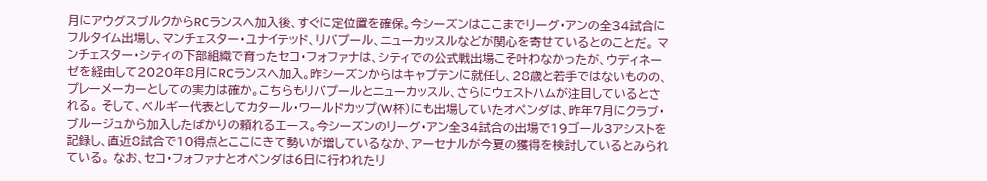月にアウグスブルクからRCランスへ加入後、すぐに定位置を確保。今シーズンはここまでリーグ・アンの全34試合にフルタイム出場し、マンチェスター・ユナイテッド、リバプール、ニューカッスルなどが関心を寄せているとのことだ。 マンチェスター・シティの下部組織で育ったセコ・フォファナは、シティでの公式戦出場こそ叶わなかったが、ウディネーゼを経由して2020年8月にRCランスへ加入。昨シーズンからはキャプテンに就任し、28歳と若手ではないものの、プレーメーカーとしての実力は確か。こちらもリバプールとニューカッスル、さらにウェストハムが注目しているとされる。 そして、ベルギー代表としてカタール・ワールドカップ(W杯)にも出場していたオペンダは、昨年7月にクラブ・ブルージュから加入したばかりの頼れるエース。今シーズンのリーグ・アン全34試合の出場で19ゴール3アシストを記録し、直近8試合で10得点とここにきて勢いが増しているなか、アーセナルが今夏の獲得を検討しているとみられている。 なお、セコ・フォファナとオペンダは6日に行われたリ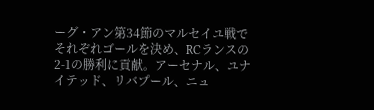ーグ・アン第34節のマルセイユ戦でそれぞれゴールを決め、RCランスの2-1の勝利に貢献。アーセナル、ユナイテッド、リバプール、ニュ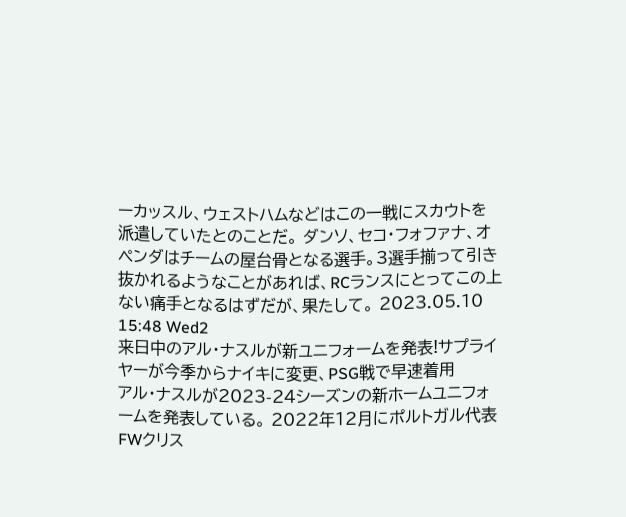ーカッスル、ウェストハムなどはこの一戦にスカウトを派遣していたとのことだ。 ダンソ、セコ・フォファナ、オペンダはチームの屋台骨となる選手。3選手揃って引き抜かれるようなことがあれば、RCランスにとってこの上ない痛手となるはずだが、果たして。 2023.05.10 15:48 Wed2
来日中のアル・ナスルが新ユニフォームを発表!サプライヤーが今季からナイキに変更、PSG戦で早速着用
アル・ナスルが2023-24シーズンの新ホームユニフォームを発表している。 2022年12月にポルトガル代表FWクリス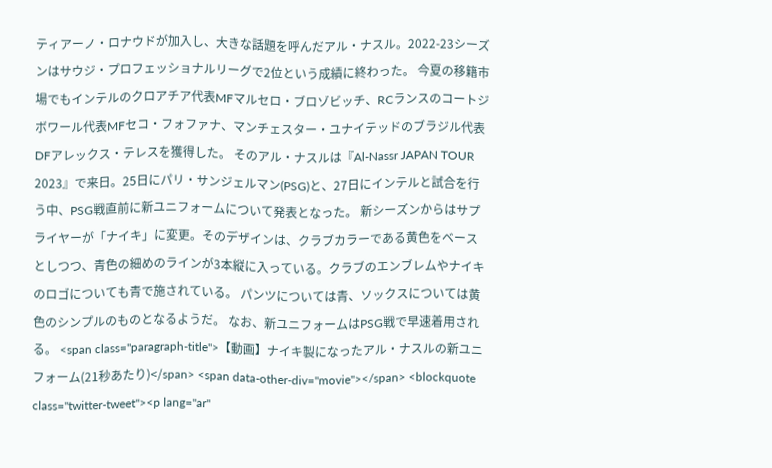ティアーノ・ロナウドが加入し、大きな話題を呼んだアル・ナスル。2022-23シーズンはサウジ・プロフェッショナルリーグで2位という成績に終わった。 今夏の移籍市場でもインテルのクロアチア代表MFマルセロ・ブロゾビッチ、RCランスのコートジボワール代表MFセコ・フォファナ、マンチェスター・ユナイテッドのブラジル代表DFアレックス・テレスを獲得した。 そのアル・ナスルは『Al-Nassr JAPAN TOUR 2023』で来日。25日にパリ・サンジェルマン(PSG)と、27日にインテルと試合を行う中、PSG戦直前に新ユニフォームについて発表となった。 新シーズンからはサプライヤーが「ナイキ」に変更。そのデザインは、クラブカラーである黄色をベースとしつつ、青色の細めのラインが3本縦に入っている。クラブのエンブレムやナイキのロゴについても青で施されている。 パンツについては青、ソックスについては黄色のシンプルのものとなるようだ。 なお、新ユニフォームはPSG戦で早速着用される。 <span class="paragraph-title">【動画】ナイキ製になったアル・ナスルの新ユニフォーム(21秒あたり)</span> <span data-other-div="movie"></span> <blockquote class="twitter-tweet"><p lang="ar"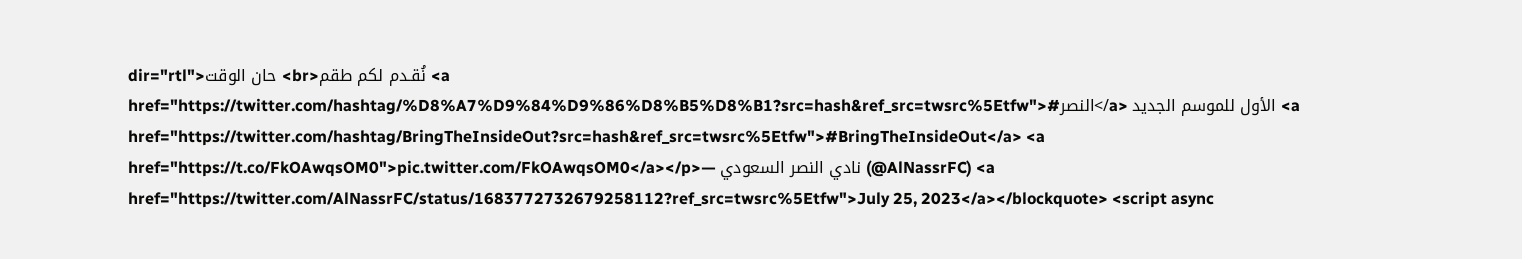dir="rtl">حان الوقت <br>نُقـدم لكم طقم <a href="https://twitter.com/hashtag/%D8%A7%D9%84%D9%86%D8%B5%D8%B1?src=hash&ref_src=twsrc%5Etfw">#النصر</a> الأول للموسم الجديد <a href="https://twitter.com/hashtag/BringTheInsideOut?src=hash&ref_src=twsrc%5Etfw">#BringTheInsideOut</a> <a href="https://t.co/FkOAwqsOM0">pic.twitter.com/FkOAwqsOM0</a></p>— نادي النصر السعودي (@AlNassrFC) <a href="https://twitter.com/AlNassrFC/status/1683772732679258112?ref_src=twsrc%5Etfw">July 25, 2023</a></blockquote> <script async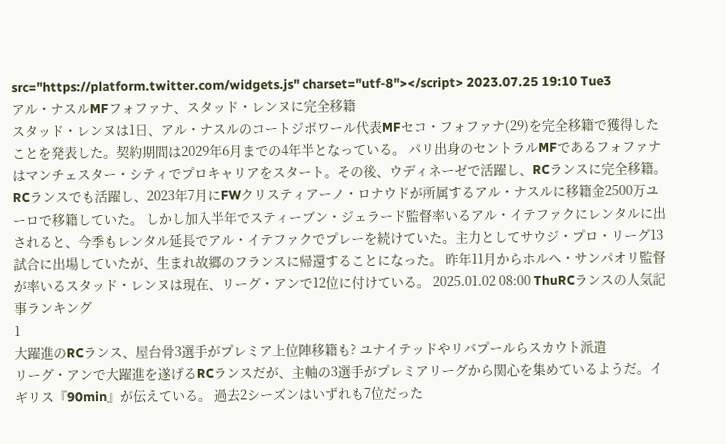src="https://platform.twitter.com/widgets.js" charset="utf-8"></script> 2023.07.25 19:10 Tue3
アル・ナスルMFフォファナ、スタッド・レンヌに完全移籍
スタッド・レンヌは1日、アル・ナスルのコートジボワール代表MFセコ・フォファナ(29)を完全移籍で獲得したことを発表した。契約期間は2029年6月までの4年半となっている。 パリ出身のセントラルMFであるフォファナはマンチェスター・シティでプロキャリアをスタート。その後、ウディネーゼで活躍し、RCランスに完全移籍。RCランスでも活躍し、2023年7月にFWクリスティアーノ・ロナウドが所属するアル・ナスルに移籍金2500万ユーロで移籍していた。 しかし加入半年でスティーブン・ジェラード監督率いるアル・イテファクにレンタルに出されると、今季もレンタル延長でアル・イテファクでプレーを続けていた。主力としてサウジ・プロ・リーグ13試合に出場していたが、生まれ故郷のフランスに帰還することになった。 昨年11月からホルヘ・サンパオリ監督が率いるスタッド・レンヌは現在、リーグ・アンで12位に付けている。 2025.01.02 08:00 ThuRCランスの人気記事ランキング
1
大躍進のRCランス、屋台骨3選手がプレミア上位陣移籍も? ユナイテッドやリバプールらスカウト派遣
リーグ・アンで大躍進を遂げるRCランスだが、主軸の3選手がプレミアリーグから関心を集めているようだ。イギリス『90min』が伝えている。 過去2シーズンはいずれも7位だった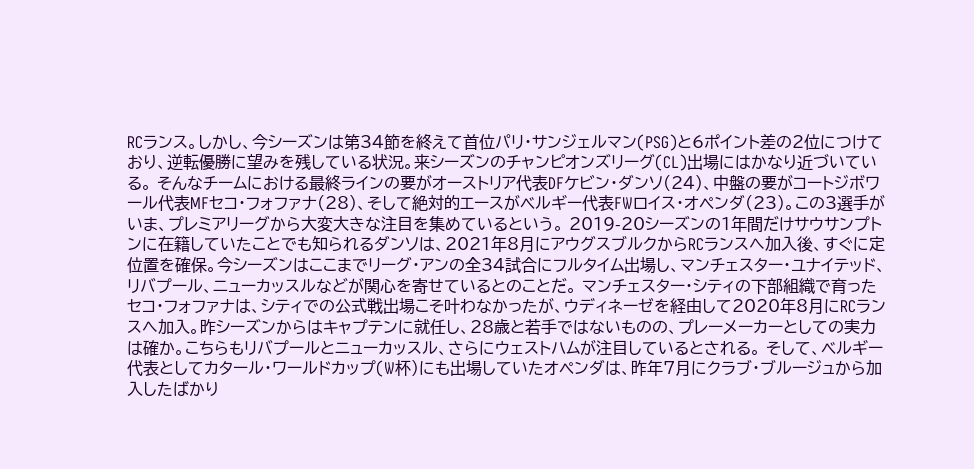RCランス。しかし、今シーズンは第34節を終えて首位パリ・サンジェルマン(PSG)と6ポイント差の2位につけており、逆転優勝に望みを残している状況。来シーズンのチャンピオンズリーグ(CL)出場にはかなり近づいている。 そんなチームにおける最終ラインの要がオーストリア代表DFケビン・ダンソ(24)、中盤の要がコートジボワール代表MFセコ・フォファナ(28)、そして絶対的エースがベルギー代表FWロイス・オペンダ(23)。この3選手がいま、プレミアリーグから大変大きな注目を集めているという。 2019-20シーズンの1年間だけサウサンプトンに在籍していたことでも知られるダンソは、2021年8月にアウグスブルクからRCランスへ加入後、すぐに定位置を確保。今シーズンはここまでリーグ・アンの全34試合にフルタイム出場し、マンチェスター・ユナイテッド、リバプール、ニューカッスルなどが関心を寄せているとのことだ。 マンチェスター・シティの下部組織で育ったセコ・フォファナは、シティでの公式戦出場こそ叶わなかったが、ウディネーゼを経由して2020年8月にRCランスへ加入。昨シーズンからはキャプテンに就任し、28歳と若手ではないものの、プレーメーカーとしての実力は確か。こちらもリバプールとニューカッスル、さらにウェストハムが注目しているとされる。 そして、ベルギー代表としてカタール・ワールドカップ(W杯)にも出場していたオペンダは、昨年7月にクラブ・ブルージュから加入したばかり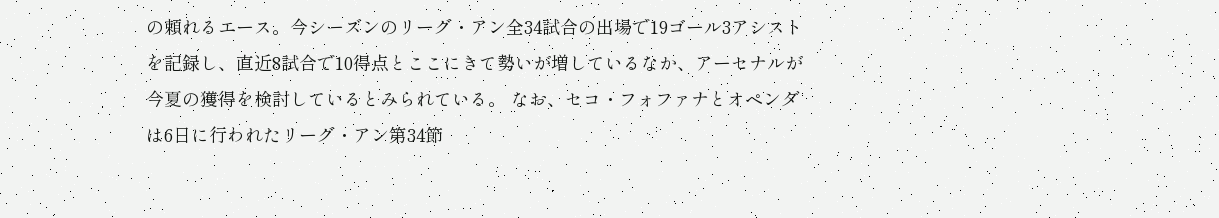の頼れるエース。今シーズンのリーグ・アン全34試合の出場で19ゴール3アシストを記録し、直近8試合で10得点とここにきて勢いが増しているなか、アーセナルが今夏の獲得を検討しているとみられている。 なお、セコ・フォファナとオペンダは6日に行われたリーグ・アン第34節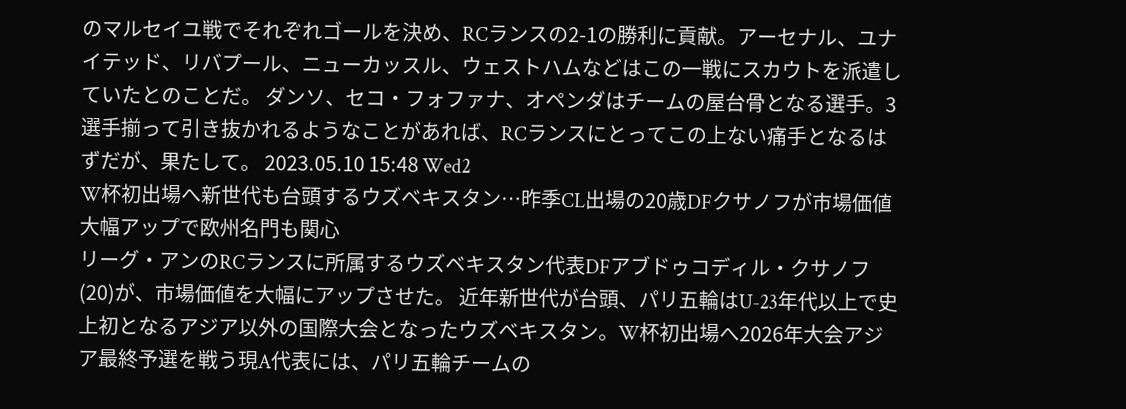のマルセイユ戦でそれぞれゴールを決め、RCランスの2-1の勝利に貢献。アーセナル、ユナイテッド、リバプール、ニューカッスル、ウェストハムなどはこの一戦にスカウトを派遣していたとのことだ。 ダンソ、セコ・フォファナ、オペンダはチームの屋台骨となる選手。3選手揃って引き抜かれるようなことがあれば、RCランスにとってこの上ない痛手となるはずだが、果たして。 2023.05.10 15:48 Wed2
W杯初出場へ新世代も台頭するウズベキスタン…昨季CL出場の20歳DFクサノフが市場価値大幅アップで欧州名門も関心
リーグ・アンのRCランスに所属するウズベキスタン代表DFアブドゥコディル・クサノフ(20)が、市場価値を大幅にアップさせた。 近年新世代が台頭、パリ五輪はU-23年代以上で史上初となるアジア以外の国際大会となったウズベキスタン。W杯初出場へ2026年大会アジア最終予選を戦う現A代表には、パリ五輪チームの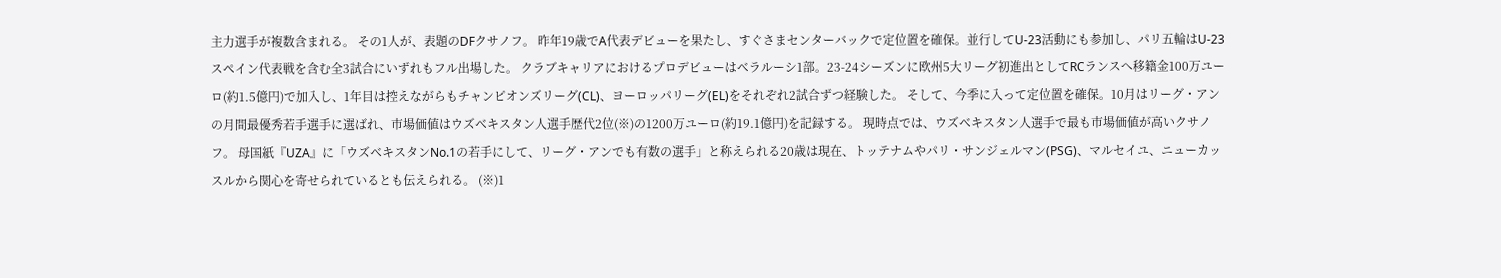主力選手が複数含まれる。 その1人が、表題のDFクサノフ。 昨年19歳でA代表デビューを果たし、すぐさまセンターバックで定位置を確保。並行してU-23活動にも参加し、パリ五輪はU-23スペイン代表戦を含む全3試合にいずれもフル出場した。 クラブキャリアにおけるプロデビューはベラルーシ1部。23-24シーズンに欧州5大リーグ初進出としてRCランスへ移籍金100万ユーロ(約1.5億円)で加入し、1年目は控えながらもチャンピオンズリーグ(CL)、ヨーロッパリーグ(EL)をそれぞれ2試合ずつ経験した。 そして、今季に入って定位置を確保。10月はリーグ・アンの月間最優秀若手選手に選ばれ、市場価値はウズベキスタン人選手歴代2位(※)の1200万ユーロ(約19.1億円)を記録する。 現時点では、ウズベキスタン人選手で最も市場価値が高いクサノフ。 母国紙『UZA』に「ウズベキスタンNo.1の若手にして、リーグ・アンでも有数の選手」と称えられる20歳は現在、トッテナムやパリ・サンジェルマン(PSG)、マルセイユ、ニューカッスルから関心を寄せられているとも伝えられる。 (※)1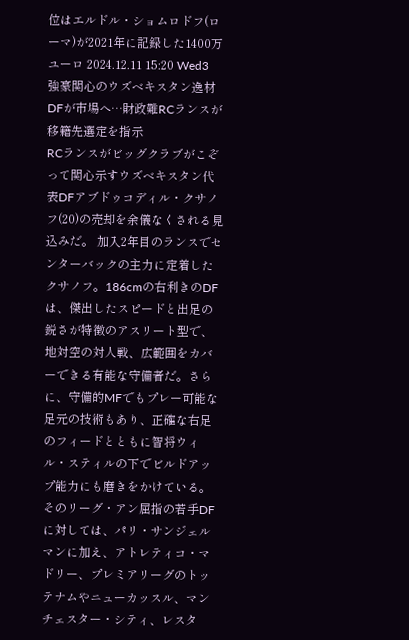位はエルドル・ショムロドフ(ローマ)が2021年に記録した1400万ユーロ 2024.12.11 15:20 Wed3
強豪関心のウズベキスタン逸材DFが市場へ…財政難RCランスが移籍先選定を指示
RCランスがビッグクラブがこぞって関心示すウズベキスタン代表DFアブドゥコディル・クサノフ(20)の売却を余儀なくされる見込みだ。 加入2年目のランスでセンターバックの主力に定着したクサノフ。186cmの右利きのDFは、傑出したスピードと出足の鋭さが特徴のアスリート型で、地対空の対人戦、広範囲をカバーできる有能な守備者だ。さらに、守備的MFでもプレー可能な足元の技術もあり、正確な右足のフィードとともに智将ウィル・スティルの下でビルドアップ能力にも磨きをかけている。 そのリーグ・アン屈指の若手DFに対しては、パリ・サンジェルマンに加え、アトレティコ・マドリー、プレミアリーグのトッテナムやニューカッスル、マンチェスター・シティ、レスタ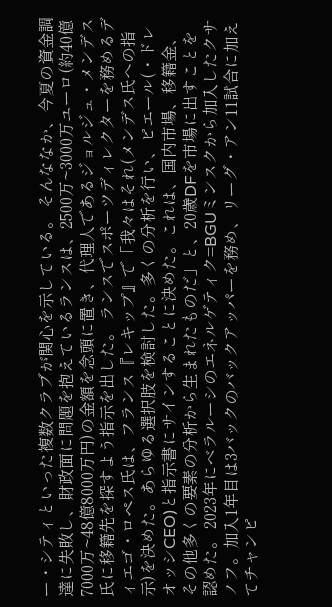ー・シティといった複数クラブが関心を示している。 そんななか、今夏の資金調達に失敗し、財政面に問題を抱えているランスは、2500万~3000万ユーロ(約40億7000万~48億8000万円)の金額を念頭に置き、代理人であるジョルジュ・メンデス氏に移籍先を探すよう指示を出した。 ランスでスポーツディレクターを務めるディエゴ・ロペス氏は、フランス『レキップ』で「我々はそれ(メンデス氏への指示)を決めた。あらゆる選択肢を検討した。多くの分析を行い、ピエール(・ドレオッシCEO)と指示書にサインすることに決めた。これは、国内市場、移籍金、その他多くの要素の分析から生まれたものだ」と、20歳DFを市場に出すことを認めた。 2023年にベラルーシのエネルゲティク=BGUミンスクから加入したクサノフ。加入1年目は3バックのバックアッパーを務め、リーグ・アン11試合に加えてチャンピ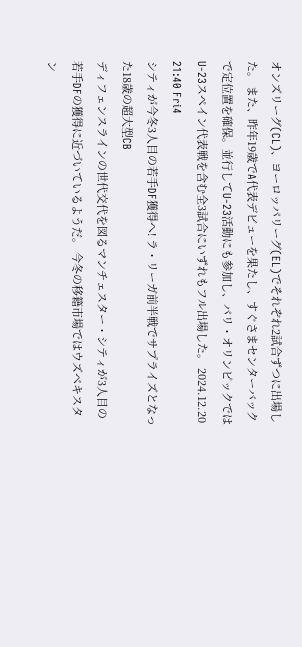オンズリーグ(CL)、ヨーロッパリーグ(EL)でそれぞれ2試合ずつに出場した。 また、昨年19歳でA代表デビューを果たし、すぐさまセンターバックで定位置を確保。並行してU-23活動にも参加し、パリ・オリンピックではU-23スペイン代表戦を含む全3試合にいずれもフル出場した。 2024.12.20 21:40 Fri4
シティが今冬3人目の若手DF獲得へ! ラ・リーガ前半戦でサプライズとなった18歳の超大型CB
ディフェンスラインの世代交代を図るマンチェスター・シティが3人目の若手DFの獲得に近づいているようだ。 今冬の移籍市場ではウズベキスタン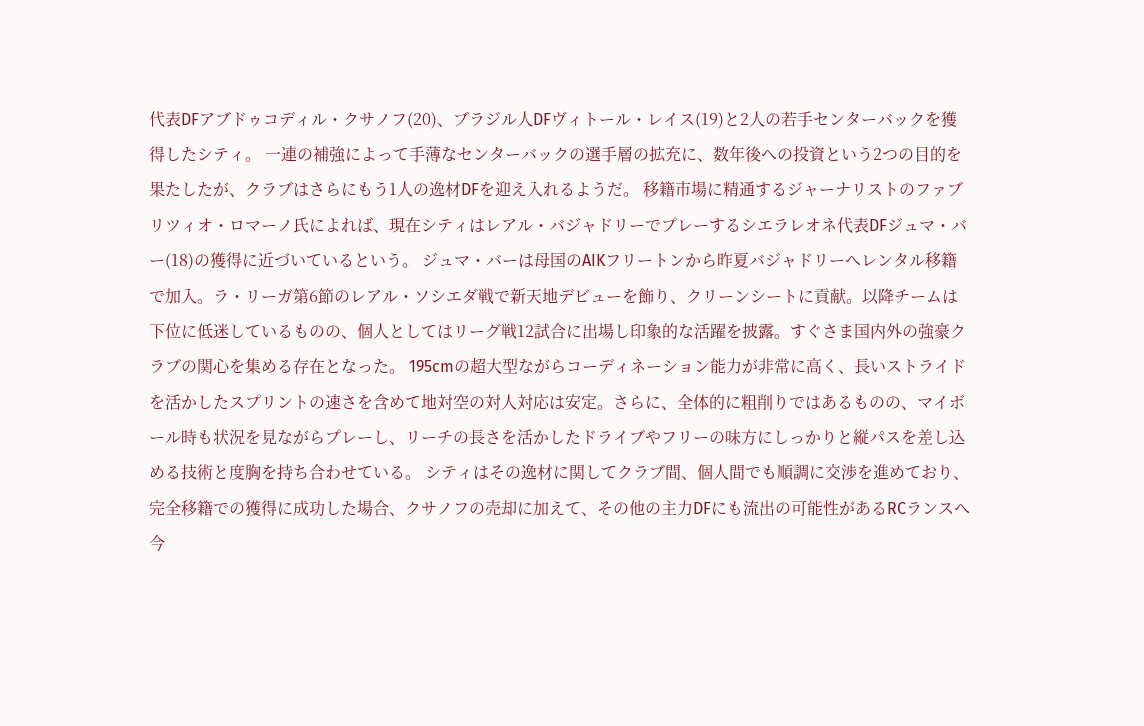代表DFアブドゥコディル・クサノフ(20)、ブラジル人DFヴィトール・レイス(19)と2人の若手センターバックを獲得したシティ。 一連の補強によって手薄なセンターバックの選手層の拡充に、数年後への投資という2つの目的を果たしたが、クラブはさらにもう1人の逸材DFを迎え入れるようだ。 移籍市場に精通するジャーナリストのファブリツィオ・ロマーノ氏によれば、現在シティはレアル・バジャドリーでプレーするシエラレオネ代表DFジュマ・バー(18)の獲得に近づいているという。 ジュマ・バーは母国のAIKフリートンから昨夏バジャドリーへレンタル移籍で加入。ラ・リーガ第6節のレアル・ソシエダ戦で新天地デビューを飾り、クリーンシートに貢献。以降チームは下位に低迷しているものの、個人としてはリーグ戦12試合に出場し印象的な活躍を披露。すぐさま国内外の強豪クラブの関心を集める存在となった。 195cmの超大型ながらコーディネーション能力が非常に高く、長いストライドを活かしたスプリントの速さを含めて地対空の対人対応は安定。さらに、全体的に粗削りではあるものの、マイボール時も状況を見ながらプレーし、リーチの長さを活かしたドライブやフリーの味方にしっかりと縦パスを差し込める技術と度胸を持ち合わせている。 シティはその逸材に関してクラブ間、個人間でも順調に交渉を進めており、完全移籍での獲得に成功した場合、クサノフの売却に加えて、その他の主力DFにも流出の可能性があるRCランスへ今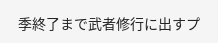季終了まで武者修行に出すプ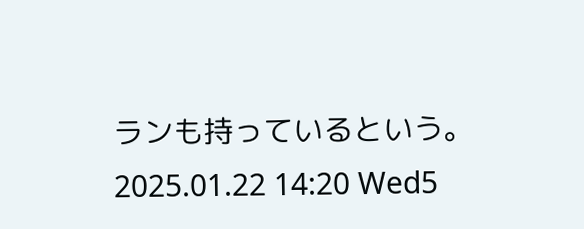ランも持っているという。 2025.01.22 14:20 Wed5